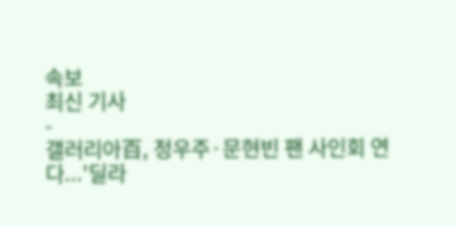속보
최신 기사
-
갤러리아百, 정우주·문현빈 팬 사인회 연다...'딜라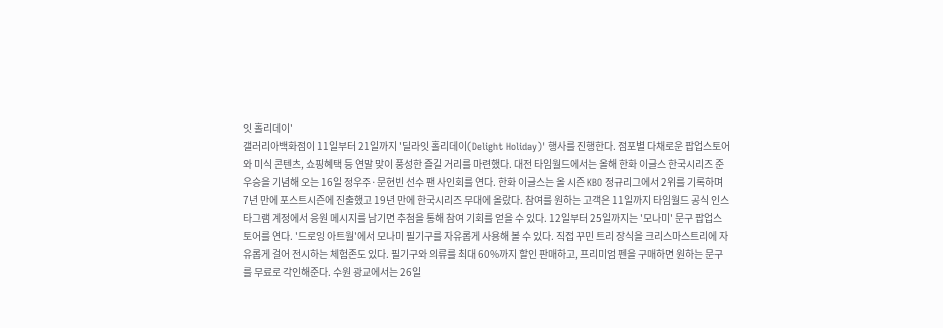잇 홀리데이'
갤러리아백화점이 11일부터 21일까지 '딜라잇 홀리데이(Delight Holiday)' 행사를 진행한다. 점포별 다채로운 팝업스토어와 미식 콘텐츠, 쇼핑혜택 등 연말 맞이 풍성한 즐길 거리를 마련했다. 대전 타임월드에서는 올해 한화 이글스 한국시리즈 준우승을 기념해 오는 16일 정우주·문현빈 선수 팬 사인회를 연다. 한화 이글스는 올 시즌 KBO 정규리그에서 2위를 기록하며 7년 만에 포스트시즌에 진출했고 19년 만에 한국시리즈 무대에 올랐다. 참여를 원하는 고객은 11일까지 타임월드 공식 인스타그램 계정에서 응원 메시지를 남기면 추첨을 통해 참여 기회를 얻을 수 있다. 12일부터 25일까지는 '모나미' 문구 팝업스토어를 연다. '드로잉 아트월'에서 모나미 필기구를 자유롭게 사용해 볼 수 있다. 직접 꾸민 트리 장식을 크리스마스트리에 자유롭게 걸어 전시하는 체험존도 있다. 필기구와 의류를 최대 60%까지 할인 판매하고, 프리미엄 펜을 구매하면 원하는 문구를 무료로 각인해준다. 수원 광교에서는 26일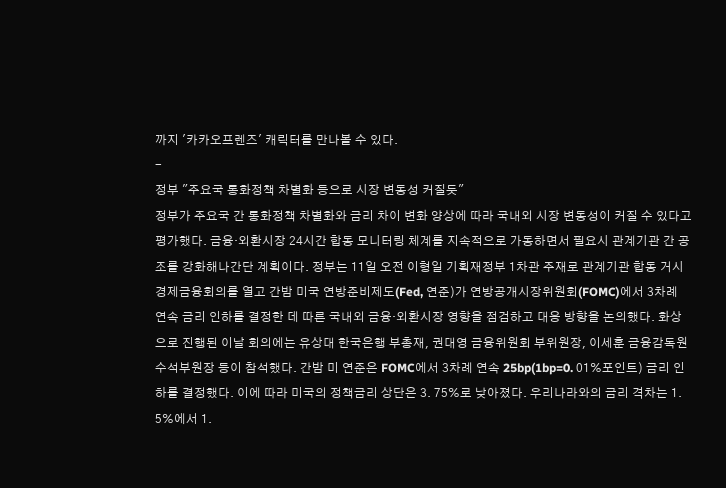까지 '카카오프렌즈' 캐릭터를 만나볼 수 있다.
-
정부 "주요국 통화정책 차별화 등으로 시장 변동성 커질듯"
정부가 주요국 간 통화정책 차별화와 금리 차이 변화 양상에 따라 국내외 시장 변동성이 커질 수 있다고 평가했다. 금융·외환시장 24시간 합동 모니터링 체계를 지속적으로 가동하면서 필요시 관계기관 간 공조를 강화해나간단 계획이다. 정부는 11일 오전 이형일 기획재정부 1차관 주재로 관계기관 합동 거시경제금융회의를 열고 간밤 미국 연방준비제도(Fed, 연준)가 연방공개시장위원회(FOMC)에서 3차례 연속 금리 인하를 결정한 데 따른 국내외 금융·외환시장 영향을 점검하고 대응 방향을 논의했다. 화상으로 진행된 이날 회의에는 유상대 한국은행 부총재, 권대영 금융위원회 부위원장, 이세훈 금융감독원 수석부원장 등이 참석했다. 간밤 미 연준은 FOMC에서 3차례 연속 25bp(1bp=0. 01%포인트) 금리 인하를 결정했다. 이에 따라 미국의 정책금리 상단은 3. 75%로 낮아졌다. 우리나라와의 금리 격차는 1. 5%에서 1.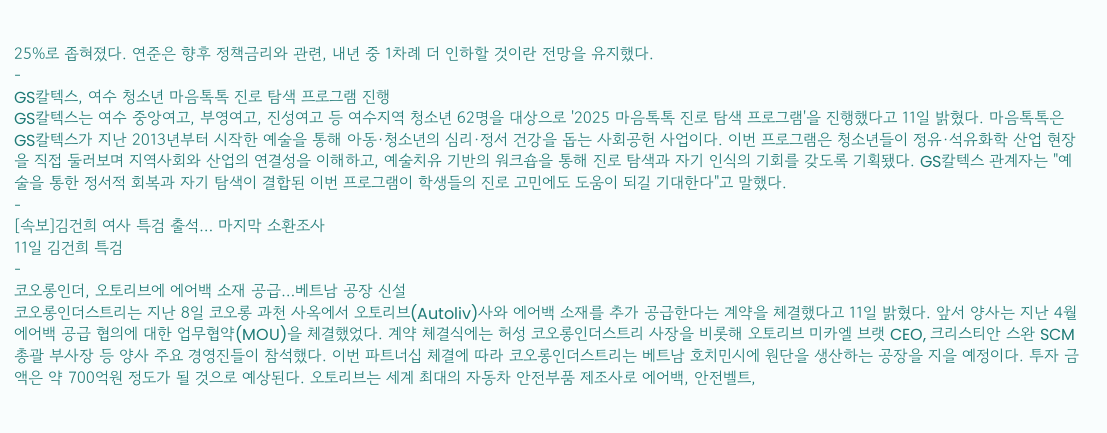25%로 좁혀졌다. 연준은 향후 정책금리와 관련, 내년 중 1차례 더 인하할 것이란 전망을 유지했다.
-
GS칼텍스, 여수 청소년 마음톡톡 진로 탐색 프로그램 진행
GS칼텍스는 여수 중앙여고, 부영여고, 진성여고 등 여수지역 청소년 62명을 대상으로 '2025 마음톡톡 진로 탐색 프로그램'을 진행했다고 11일 밝혔다. 마음톡톡은 GS칼텍스가 지난 2013년부터 시작한 예술을 통해 아동·청소년의 심리·정서 건강을 돕는 사회공헌 사업이다. 이번 프로그램은 청소년들이 정유·석유화학 산업 현장을 직접 둘러보며 지역사회와 산업의 연결성을 이해하고, 예술치유 기반의 워크숍을 통해 진로 탐색과 자기 인식의 기회를 갖도록 기획됐다. GS칼텍스 관계자는 "예술을 통한 정서적 회복과 자기 탐색이 결합된 이번 프로그램이 학생들의 진로 고민에도 도움이 되길 기대한다"고 말했다.
-
[속보]김건희 여사 특검 출석… 마지막 소환조사
11일 김건희 특검
-
코오롱인더, 오토리브에 에어백 소재 공급…베트남 공장 신설
코오롱인더스트리는 지난 8일 코오롱 과천 사옥에서 오토리브(Autoliv)사와 에어백 소재를 추가 공급한다는 계약을 체결했다고 11일 밝혔다. 앞서 양사는 지난 4월 에어백 공급 협의에 대한 업무협약(MOU)을 체결했었다. 계약 체결식에는 허성 코오롱인더스트리 사장을 비롯해 오토리브 미카엘 브랫 CEO, 크리스티안 스완 SCM 총괄 부사장 등 양사 주요 경영진들이 참석했다. 이번 파트너십 체결에 따라 코오롱인더스트리는 베트남 호치민시에 원단을 생산하는 공장을 지을 예정이다. 투자 금액은 약 700억원 정도가 될 것으로 예상된다. 오토리브는 세계 최대의 자동차 안전부품 제조사로 에어백, 안전벨트,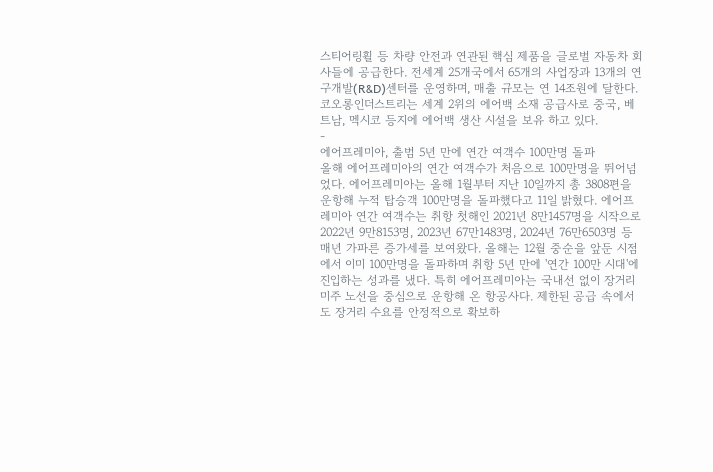스티어링휠 등 차량 안전과 연관된 핵심 제품을 글로벌 자동차 회사들에 공급한다. 전세계 25개국에서 65개의 사업장과 13개의 연구개발(R&D)센터를 운영하며, 매출 규모는 연 14조원에 달한다. 코오롱인더스트리는 세계 2위의 에어백 소재 공급사로 중국, 베트남, 멕시코 등지에 에어백 생산 시설을 보유 하고 있다.
-
에어프레미아, 출범 5년 만에 연간 여객수 100만명 돌파
올해 에어프레미아의 연간 여객수가 처음으로 100만명을 뛰어넘었다. 에어프레미아는 올해 1월부터 지난 10일까지 총 3808편을 운항해 누적 탑승객 100만명을 돌파했다고 11일 밝혔다. 에어프레미아 연간 여객수는 취항 첫해인 2021년 8만1457명을 시작으로 2022년 9만8153명, 2023년 67만1483명, 2024년 76만6503명 등 매년 가파른 증가세를 보여왔다. 올해는 12월 중순을 앞둔 시점에서 이미 100만명을 돌파하며 취항 5년 만에 '연간 100만 시대'에 진입하는 성과를 냈다. 특히 에어프레미아는 국내선 없이 장거리 미주 노선을 중심으로 운항해 온 항공사다. 제한된 공급 속에서도 장거리 수요를 안정적으로 확보하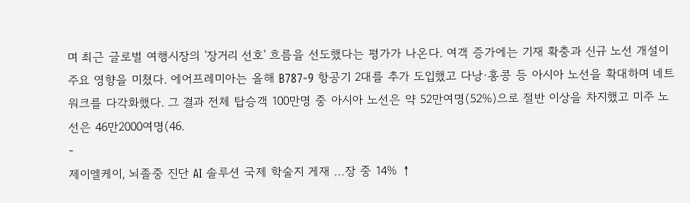며 최근 글로벌 여행시장의 '장거리 선호' 흐름을 선도했다는 평가가 나온다. 여객 증가에는 기재 확충과 신규 노선 개설이 주요 영향을 미쳤다. 에어프레미아는 올해 B787-9 항공기 2대를 추가 도입했고 다낭·홍콩 등 아시아 노선을 확대하며 네트워크를 다각화했다. 그 결과 전체 탑승객 100만명 중 아시아 노선은 약 52만여명(52%)으로 절반 이상을 차지했고 미주 노선은 46만2000여명(46.
-
제이엘케이, 뇌졸중 진단 AI 솔루션 국제 학술지 게재 …장 중 14% ↑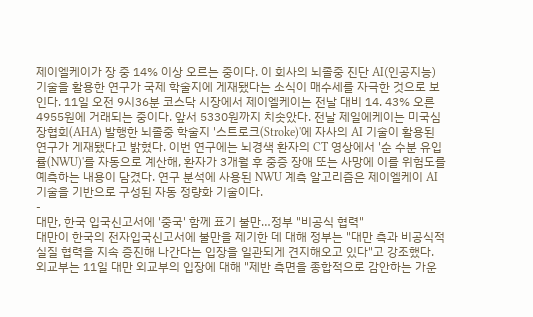제이엘케이가 장 중 14% 이상 오르는 중이다. 이 회사의 뇌졸중 진단 AI(인공지능) 기술을 활용한 연구가 국제 학술지에 게재됐다는 소식이 매수세를 자극한 것으로 보인다. 11일 오전 9시36분 코스닥 시장에서 제이엘케이는 전날 대비 14. 43% 오른 4955원에 거래되는 중이다. 앞서 5330원까지 치솟았다. 전날 제일에케이는 미국심장협회(AHA) 발행한 뇌졸중 학술지 '스트로크(Stroke)'에 자사의 AI 기술이 활용된 연구가 게재됐다고 밝혔다. 이번 연구에는 뇌경색 환자의 CT 영상에서 '순 수분 유입률(NWU)'를 자동으로 계산해, 환자가 3개월 후 중증 장애 또는 사망에 이를 위험도를 예측하는 내용이 담겼다. 연구 분석에 사용된 NWU 계측 알고리즘은 제이엘케이 AI 기술을 기반으로 구성된 자동 정량화 기술이다.
-
대만, 한국 입국신고서에 '중국' 함께 표기 불만…정부 "비공식 협력"
대만이 한국의 전자입국신고서에 불만을 제기한 데 대해 정부는 "대만 측과 비공식적 실질 협력을 지속 증진해 나간다는 입장을 일관되게 견지해오고 있다"고 강조했다. 외교부는 11일 대만 외교부의 입장에 대해 "제반 측면을 종합적으로 감안하는 가운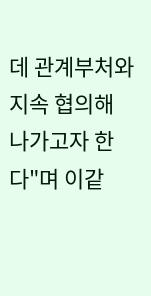데 관계부처와 지속 협의해 나가고자 한다"며 이같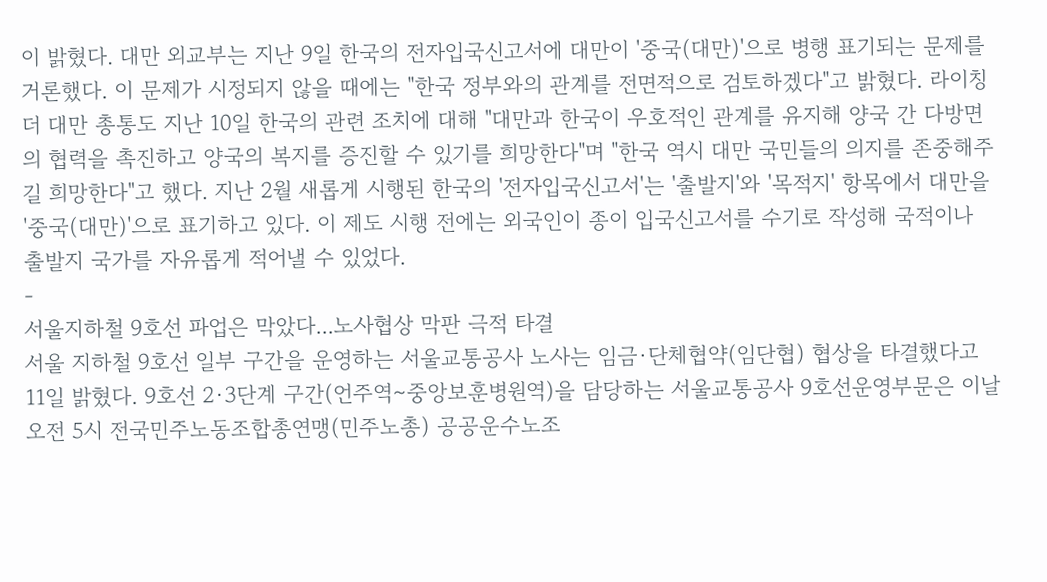이 밝혔다. 대만 외교부는 지난 9일 한국의 전자입국신고서에 대만이 '중국(대만)'으로 병행 표기되는 문제를 거론했다. 이 문제가 시정되지 않을 때에는 "한국 정부와의 관계를 전면적으로 검토하겠다"고 밝혔다. 라이칭더 대만 총통도 지난 10일 한국의 관련 조치에 대해 "대만과 한국이 우호적인 관계를 유지해 양국 간 다방면의 협력을 촉진하고 양국의 복지를 증진할 수 있기를 희망한다"며 "한국 역시 대만 국민들의 의지를 존중해주길 희망한다"고 했다. 지난 2월 새롭게 시행된 한국의 '전자입국신고서'는 '출발지'와 '목적지' 항목에서 대만을 '중국(대만)'으로 표기하고 있다. 이 제도 시행 전에는 외국인이 종이 입국신고서를 수기로 작성해 국적이나 출발지 국가를 자유롭게 적어낼 수 있었다.
-
서울지하철 9호선 파업은 막았다...노사협상 막판 극적 타결
서울 지하철 9호선 일부 구간을 운영하는 서울교통공사 노사는 임금·단체협약(임단협) 협상을 타결했다고 11일 밝혔다. 9호선 2·3단계 구간(언주역∼중앙보훈병원역)을 담당하는 서울교통공사 9호선운영부문은 이날 오전 5시 전국민주노동조합총연맹(민주노총) 공공운수노조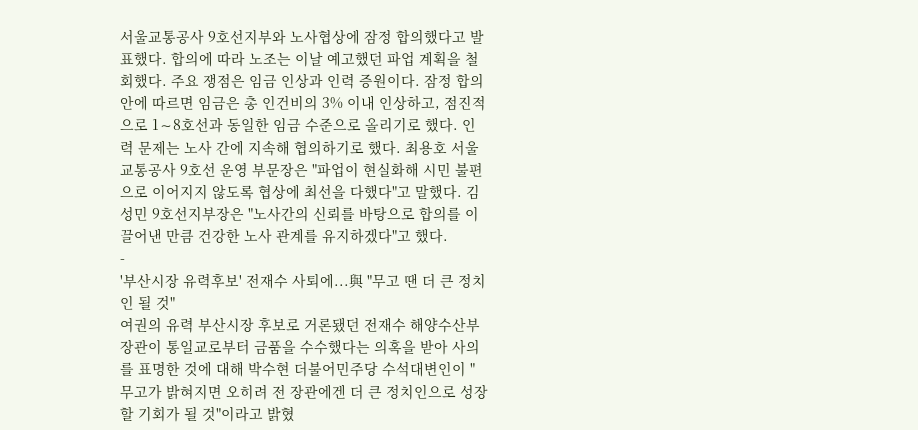서울교통공사 9호선지부와 노사협상에 잠정 합의했다고 발표했다. 합의에 따라 노조는 이날 예고했던 파업 계획을 철회했다. 주요 쟁점은 임금 인상과 인력 증원이다. 잠정 합의안에 따르면 임금은 총 인건비의 3% 이내 인상하고, 점진적으로 1∼8호선과 동일한 임금 수준으로 올리기로 했다. 인력 문제는 노사 간에 지속해 협의하기로 했다. 최용호 서울교통공사 9호선 운영 부문장은 "파업이 현실화해 시민 불편으로 이어지지 않도록 협상에 최선을 다했다"고 말했다. 김성민 9호선지부장은 "노사간의 신뢰를 바탕으로 합의를 이끌어낸 만큼 건강한 노사 관계를 유지하겠다"고 했다.
-
'부산시장 유력후보' 전재수 사퇴에...與 "무고 땐 더 큰 정치인 될 것"
여권의 유력 부산시장 후보로 거론됐던 전재수 해양수산부 장관이 통일교로부터 금품을 수수했다는 의혹을 받아 사의를 표명한 것에 대해 박수현 더불어민주당 수석대변인이 "무고가 밝혀지면 오히려 전 장관에겐 더 큰 정치인으로 성장할 기회가 될 것"이라고 밝혔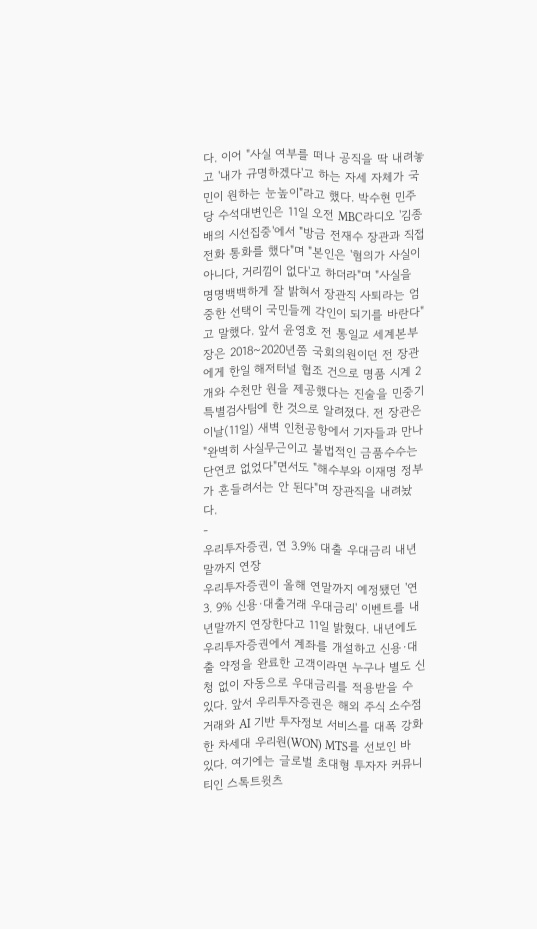다. 이어 "사실 여부를 떠나 공직을 딱 내려놓고 '내가 규명하겠다'고 하는 자세 자체가 국민이 원하는 눈높이"라고 했다. 박수현 민주당 수석대변인은 11일 오전 MBC라디오 '김종배의 시선집중'에서 "방금 전재수 장관과 직접 전화 통화를 했다"며 "본인은 '혐의가 사실이 아니다, 거리낌이 없다'고 하더라"며 "사실을 명명백백하게 잘 밝혀서 장관직 사퇴라는 엄중한 선택이 국민들께 각인이 되기를 바란다"고 말했다. 앞서 윤영호 전 통일교 세계본부장은 2018~2020년쯤 국회의원이던 전 장관에게 한일 해저터널 협조 건으로 명품 시계 2개와 수천만 원을 제공했다는 진술을 민중기 특별검사팀에 한 것으로 알려졌다. 전 장관은 이날(11일) 새벽 인천공항에서 기자들과 만나 "완벽히 사실무근이고 불법적인 금품수수는 단연코 없었다"면서도 "해수부와 이재명 정부가 흔들려서는 안 된다"며 장관직을 내려놨다.
-
우리투자증권, 연 3.9% 대출 우대금리 내년말까지 연장
우리투자증권이 올해 연말까지 예정됐던 '연 3. 9% 신용·대출거래 우대금리' 이벤트를 내년말까지 연장한다고 11일 밝혔다. 내년에도 우리투자증권에서 계좌를 개설하고 신용·대출 약정을 완료한 고객이라면 누구나 별도 신청 없이 자동으로 우대금리를 적용받을 수 있다. 앞서 우리투자증권은 해외 주식 소수점 거래와 AI 기반 투자정보 서비스를 대폭 강화한 차세대 우리원(WON) MTS를 선보인 바 있다. 여기에는 글로벌 초대형 투자자 커뮤니티인 스톡트윗츠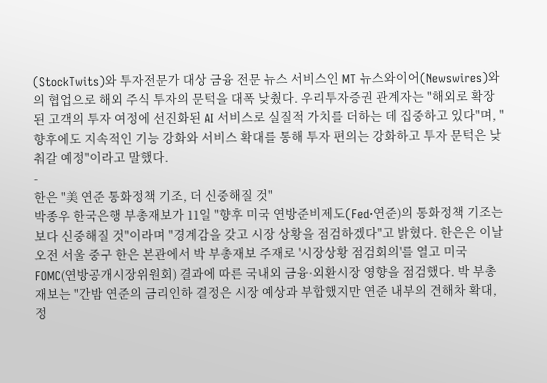(StockTwits)와 투자전문가 대상 금융 전문 뉴스 서비스인 MT 뉴스와이어(Newswires)와의 협업으로 해외 주식 투자의 문턱을 대폭 낮췄다. 우리투자증권 관계자는 "해외로 확장된 고객의 투자 여정에 선진화된 AI 서비스로 실질적 가치를 더하는 데 집중하고 있다"며, "향후에도 지속적인 기능 강화와 서비스 확대를 통해 투자 편의는 강화하고 투자 문턱은 낮춰갈 예정"이라고 말했다.
-
한은 "美 연준 통화정책 기조, 더 신중해질 것"
박종우 한국은행 부총재보가 11일 "향후 미국 연방준비제도(Fed·연준)의 통화정책 기조는 보다 신중해질 것"이라며 "경계감을 갖고 시장 상황을 점검하겠다"고 밝혔다. 한은은 이날 오전 서울 중구 한은 본관에서 박 부총재보 주재로 '시장상황 점검회의'를 열고 미국 FOMC(연방공개시장위원회) 결과에 따른 국내외 금융·외환시장 영향을 점검했다. 박 부총재보는 "간밤 연준의 금리인하 결정은 시장 예상과 부합했지만 연준 내부의 견해차 확대, 정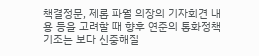책결정문, 제롬 파월 의장의 기자회견 내용 등을 고려할 때 향후 연준의 통화정책 기조는 보다 신중해질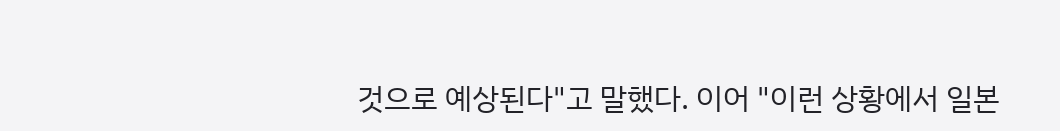것으로 예상된다"고 말했다. 이어 "이런 상황에서 일본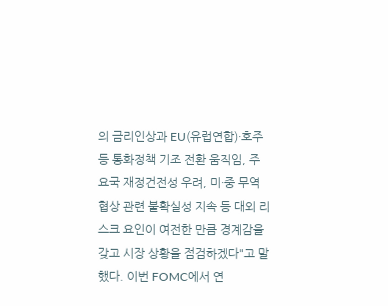의 금리인상과 EU(유럽연합)·호주 등 통화정책 기조 전환 움직임, 주요국 재정건전성 우려, 미·중 무역협상 관련 불확실성 지속 등 대외 리스크 요인이 여전한 만큼 경계감을 갖고 시장 상황을 점검하겠다"고 말했다. 이번 FOMC에서 연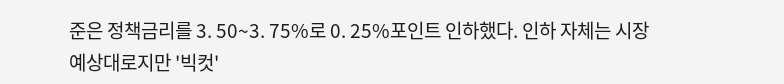준은 정책금리를 3. 50~3. 75%로 0. 25%포인트 인하했다. 인하 자체는 시장 예상대로지만 '빅컷'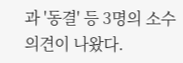과 '동결' 등 3명의 소수의견이 나왔다.